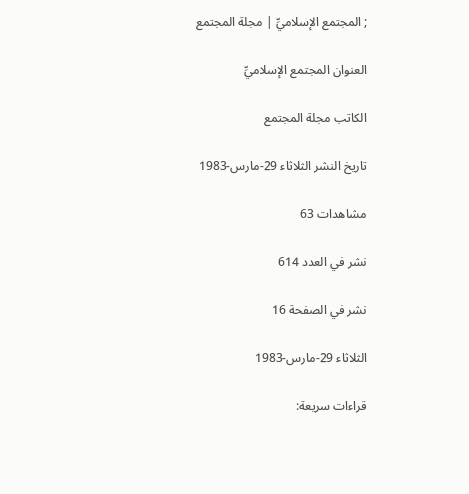; المجتمع الإسلاميِّ | مجلة المجتمع

العنوان المجتمع الإسلاميِّ

الكاتب مجلة المجتمع

تاريخ النشر الثلاثاء 29-مارس-1983

مشاهدات 63

نشر في العدد 614

نشر في الصفحة 16

الثلاثاء 29-مارس-1983

قراءات سريعة: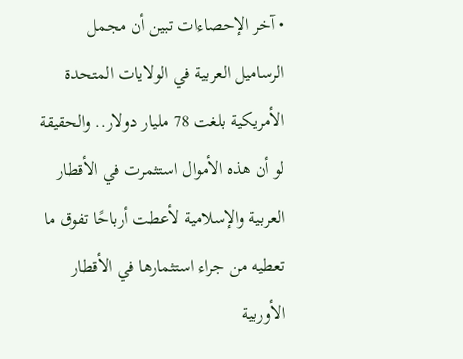• آخر الإحصاءات تبين أن مجمل الرساميل العربية في الولايات المتحدة الأمريكية بلغت 78 مليار دولار.. والحقيقة لو أن هذه الأموال استثمرت في الأقطار العربية والإسلامية لأعطت أرباحًا تفوق ما تعطيه من جراء استثمارها في الأقطار الأوربية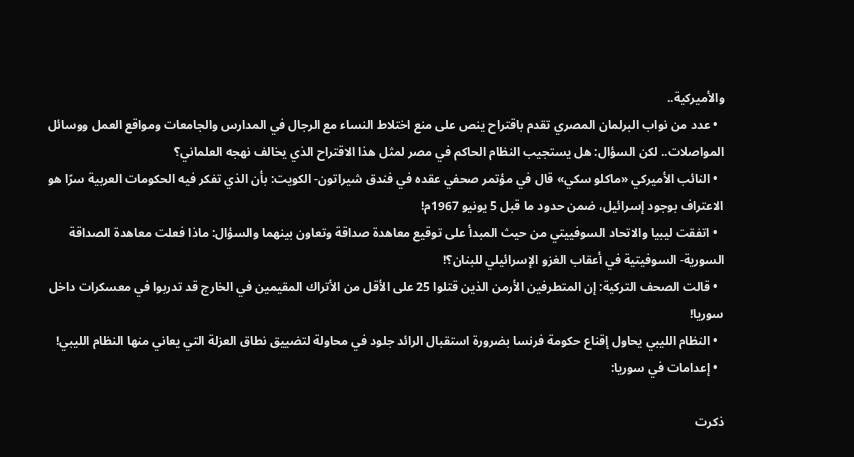والأميركية..
  • عدد من نواب البرلمان المصري تقدم باقتراح ينص على منع اختلاط النساء مع الرجال في المدارس والجامعات ومواقع العمل ووسائل المواصلات.. لكن السؤال: هل يستجيب النظام الحاكم في مصر لمثل هذا الاقتراح الذي يخالف نهجه العلماني؟
  • النائب الأميركي «ماكلو سكي» قال في مؤتمر صحفي عقده في فندق شيراتون- الكويت: بأن الذي تفكر فيه الحكومات العربية سرًا هو الاعتراف بوجود إسرائيل، ضمن حدود ما قبل 5 يونيو 1967م!
  • اتفقت ليبيا والاتحاد السوفييتي من حيث المبدأ على توقيع معاهدة صداقة وتعاون بينهما والسؤال: ماذا فعلت معاهدة الصداقة السورية- السوفيتية في أعقاب الغزو الإسرائيلي للبنان؟!
  • قالت الصحف التركية: إن المتطرفين الأرمن الذين قتلوا 25 على الأقل من الأتراك المقيمين في الخارج قد تدربوا في معسكرات داخل سوريا!
  • النظام الليبي يحاول إقناع حكومة فرنسا بضرورة استقبال الرائد جلود في محاولة لتضييق نطاق العزلة التي يعاني منها النظام الليبي!
  • إعدامات في سوريا:

ذكرت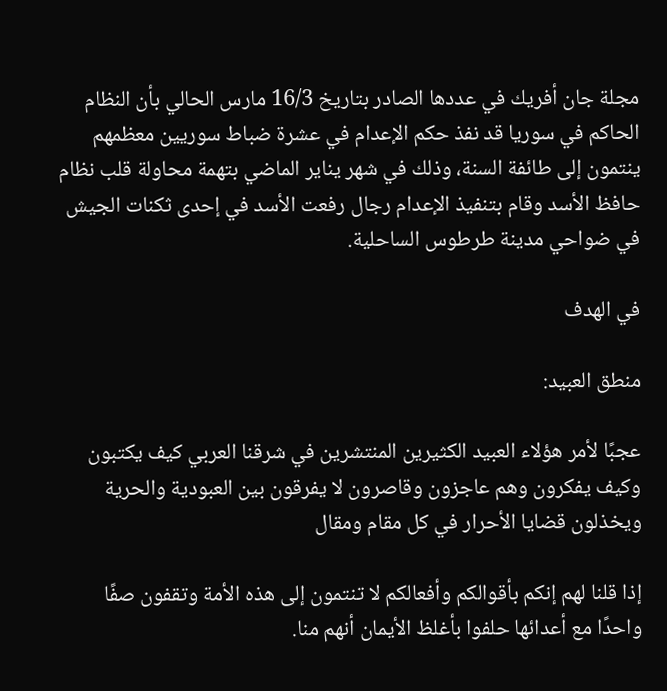مجلة جان أفريك في عددها الصادر بتاريخ 16/3 مارس الحالي بأن النظام الحاكم في سوريا قد نفذ حكم الإعدام في عشرة ضباط سوريين معظمهم ينتمون إلى طائفة السنة، وذلك في شهر يناير الماضي بتهمة محاولة قلب نظام حافظ الأسد وقام بتنفيذ الإعدام رجال رفعت الأسد في إحدى ثكنات الجيش في ضواحي مدينة طرطوس الساحلية.

في الهدف

منطق العبيد:

عجبًا لأمر هؤلاء العبيد الكثيرين المنتشرين في شرقنا العربي كيف يكتبون وكيف يفكرون وهم عاجزون وقاصرون لا يفرقون بين العبودية والحرية ويخذلون قضايا الأحرار في كل مقام ومقال

إذا قلنا لهم إنكم بأقوالكم وأفعالكم لا تنتمون إلى هذه الأمة وتقفون صفًا واحدًا مع أعدائها حلفوا بأغلظ الأيمان أنهم منا.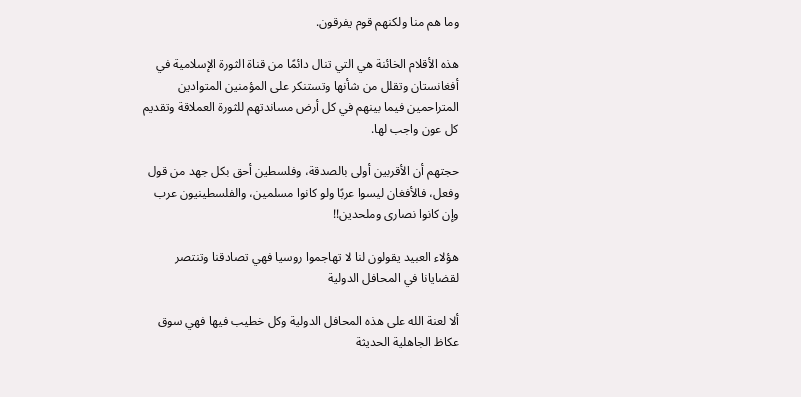وما هم منا ولكنهم قوم يفرقون.

هذه الأقلام الخائنة هي التي تنال دائمًا من قناة الثورة الإسلامية في أفغانستان وتقلل من شأنها وتستنكر على المؤمنين المتوادين المتراحمين فيما بينهم في كل أرض مساندتهم للثورة العملاقة وتقديم كل عون واجب لها.

حجتهم أن الأقربين أولى بالصدقة، وفلسطين أحق بكل جهد من قول وفعل، فالأفغان ليسوا عربًا ولو كانوا مسلمين، والفلسطينيون عرب وإن كانوا نصارى وملحدين!!

هؤلاء العبيد يقولون لنا لا تهاجموا روسيا فهي تصادقنا وتنتصر لقضايانا في المحافل الدولية

ألا لعنة الله على هذه المحافل الدولية وكل خطيب فيها فهي سوق عكاظ الجاهلية الحديثة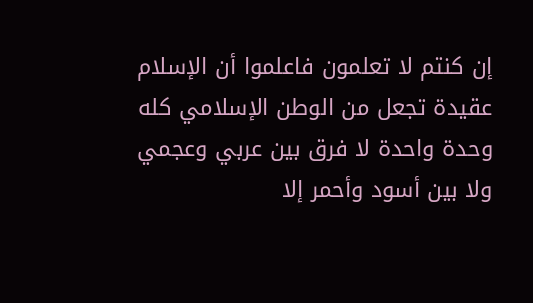إن كنتم لا تعلمون فاعلموا أن الإسلام عقيدة تجعل من الوطن الإسلامي كله وحدة واحدة لا فرق بين عربي وعجمي ولا بين أسود وأحمر إلا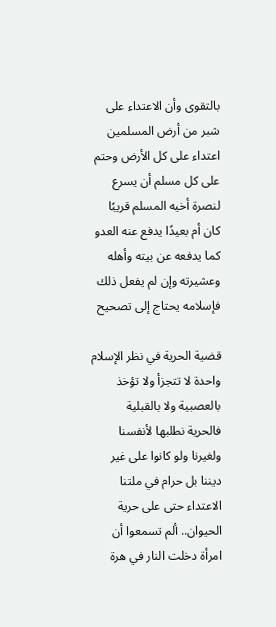بالتقوى وأن الاعتداء على شبر من أرض المسلمين اعتداء على كل الأرض وحتم على كل مسلم أن يسرع لنصرة أخيه المسلم قريبًا كان أم بعيدًا يدفع عنه العدو كما يدفعه عن بيته وأهله وعشيرته وإن لم يفعل ذلك فإسلامه يحتاج إلى تصحيح

قضية الحرية في نظر الإسلام واحدة لا تتجزأ ولا تؤخذ بالعصبية ولا بالقبلية فالحرية نطلبها لأنفسنا ولغيرنا ولو كانوا على غير ديننا بل حرام في ملتنا الاعتداء حتى على حرية الحيوان.. ألم تسمعوا أن امرأة دخلت النار في هرة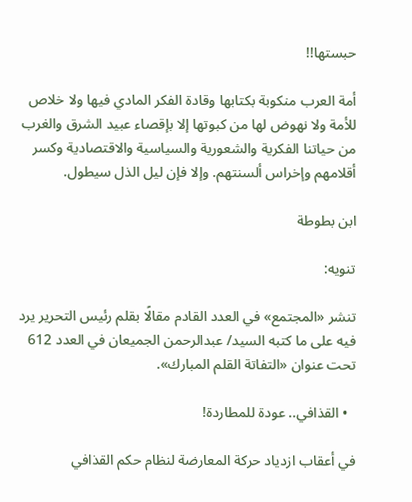حبستها!!

أمة العرب منكوبة بكتابها وقادة الفكر المادي فيها ولا خلاص للأمة ولا نهوض لها من كبوتها إلا بإقصاء عبيد الشرق والغرب من حياتنا الفكرية والشعورية والسياسية والاقتصادية وكسر أقلامهم وإخراس ألسنتهم. وإلا فإن ليل الذل سيطول.

ابن بطوطة

تنويه:

تنشر «المجتمع» في العدد القادم مقالًا بقلم رئيس التحرير يرد فيه على ما كتبه السيد/ عبدالرحمن الجميعان في العدد 612 تحت عنوان «التفاتة القلم المبارك».

  • القذافي.. عودة للمطاردة!

في أعقاب ازدياد حركة المعارضة لنظام حكم القذافي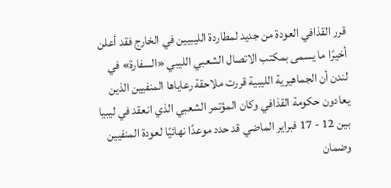قرر القذافي العودة من جديد لمطاردة الليبيين في الخارج فقد أعلن أخيرًا ما يسمى بمكتب الاتصال الشعبي الليبي «السفارة» في لندن أن الجماهيرية الليبية قررت ملاحقة رعاياها المنفيين الذين يعادون حكومة القذافي وكان المؤتمر الشعبي الذي انعقد في ليبيا بين 12 - 17 فبراير الماضي قد حدد موعدًا نهائيًا لعودة المنفيين وضمان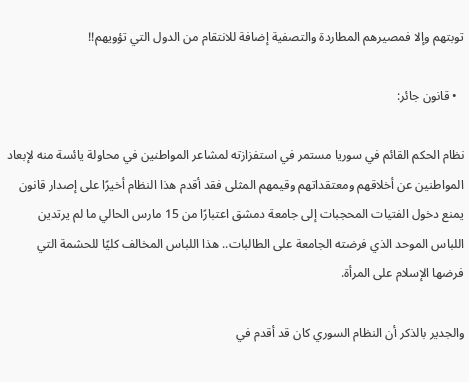توبتهم وإلا فمصيرهم المطاردة والتصفية إضافة للانتقام من الدول التي تؤويهم!!

  • قانون جائر:

نظام الحكم القائم في سوريا مستمر في استفزازته لمشاعر المواطنين في محاولة يائسة منه لإبعاد المواطنين عن أخلاقهم ومعتقداتهم وقيمهم المثلى فقد أقدم هذا النظام أخيرًا على إصدار قانون يمنع دخول الفتيات المحجبات إلى جامعة دمشق اعتبارًا من 15 مارس الحالي ما لم يرتدين اللباس الموحد الذي فرضته الجامعة على الطالبات.. هذا اللباس المخالف كليًا للحشمة التي فرضها الإسلام على المرأة.

والجدير بالذكر أن النظام السوري كان قد أقدم في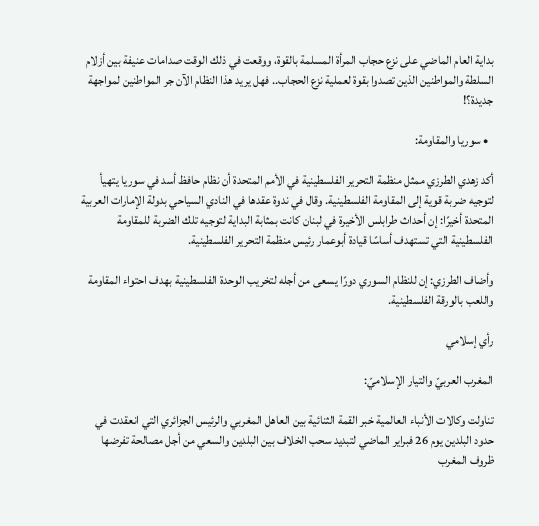بداية العام الماضي على نزع حجاب المرأة المسلمة بالقوة، ووقعت في ذلك الوقت صدامات عنيفة بين أزلام السلطة والمواطنين الذين تصدوا بقوة لعملية نزع الحجاب.. فهل يريد هذا النظام الآن جر المواطنين لمواجهة جديدة؟!

  • سوريا والمقاومة:

أكد زهدي الطرزي ممثل منظمة التحرير الفلسطينية في الأمم المتحدة أن نظام حافظ أسد في سوريا يتهيأ لتوجيه ضربة قوية إلى المقاومة الفلسطينية. وقال في ندوة عقدها في النادي السياحي بدولة الإمارات العربية المتحدة أخيرًا: إن أحداث طرابلس الأخيرة في لبنان كانت بمثابة البداية لتوجيه تلك الضربة للمقاومة الفلسطينية التي تستهدف أساسًا قيادة أبوعمار رئيس منظمة التحرير الفلسطينية.

وأضاف الطرزي: إن للنظام السوري دورًا يسعى من أجله لتخريب الوحدة الفلسطينية بهدف احتواء المقاومة واللعب بالورقة الفلسطينية.

رأي إسلامي

المغرب العربيّ والتيار الإسلاميّ:

تناولت وكالات الأنباء العالمية خبر القمة الثنائية بين العاهل المغربي والرئيس الجزائري التي انعقدت في حدود البلدين يوم 26 فبراير الماضي لتبديد سحب الخلاف بين البلدين والسعي من أجل مصالحة تفرضها ظروف المغرب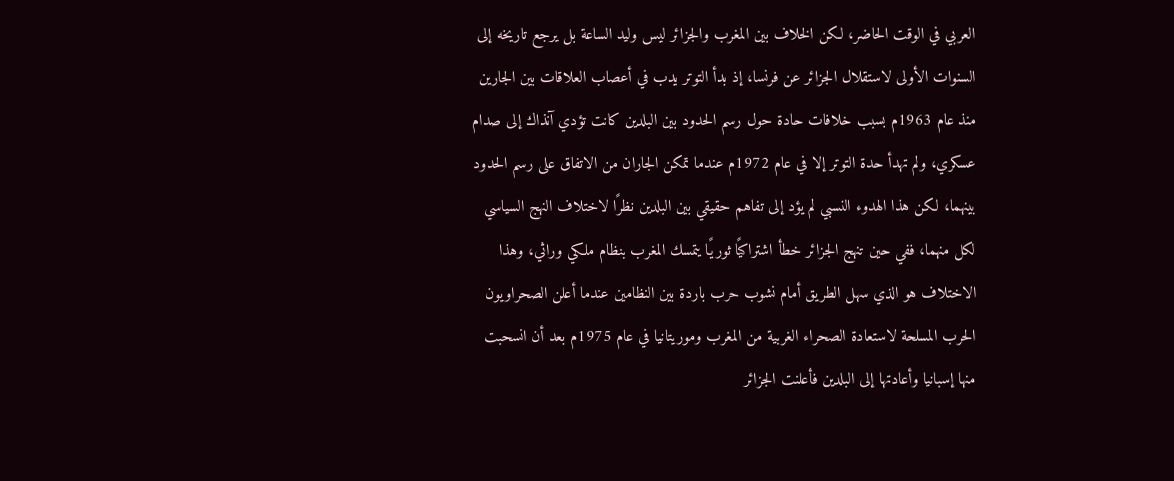العربي في الوقت الحاضر، لكن الخلاف بين المغرب والجزائر ليس وليد الساعة بل يرجع تاريخه إلى السنوات الأولى لاستقلال الجزائر عن فرنسا، إذ بدأ التوتر يدب في أعصاب العلاقات بين الجارين منذ عام 1963م بسبب خلافات حادة حول رسم الحدود بين البلدين كانت تؤدي آنذاك إلى صدام عسكري، ولم تهدأ حدة التوتر إلا في عام 1972م عندما تمكن الجاران من الاتفاق على رسم الحدود بينهما، لكن هذا الهدوء النسبي لم يؤد إلى تفاهم حقيقي بين البلدين نظرًا لاختلاف النهج السياسي لكل منهما، ففي حين تنهج الجزائر خطأ اشتراكيًا ثوريًا يتمسك المغرب بنظام ملكي وراثي، وهذا الاختلاف هو الذي سهل الطريق أمام نشوب حرب باردة بين النظامين عندما أعلن الصحراويون الحرب المسلحة لاستعادة الصحراء الغربية من المغرب وموريتانيا في عام 1975م بعد أن انسحبت منها إسبانيا وأعادتها إلى البلدين فأعلنت الجزائر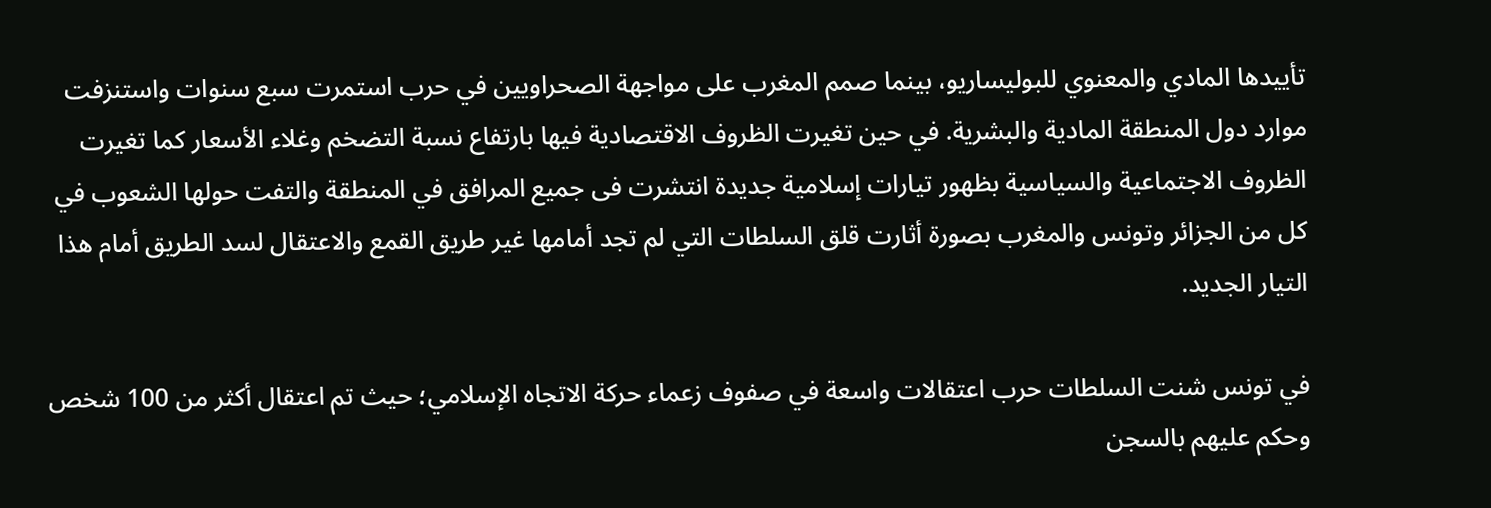تأييدها المادي والمعنوي للبوليساريو، بينما صمم المغرب على مواجهة الصحراويين في حرب استمرت سبع سنوات واستنزفت موارد دول المنطقة المادية والبشرية. في حين تغيرت الظروف الاقتصادية فيها بارتفاع نسبة التضخم وغلاء الأسعار كما تغيرت الظروف الاجتماعية والسياسية بظهور تيارات إسلامية جديدة انتشرت فى جميع المرافق في المنطقة والتفت حولها الشعوب في كل من الجزائر وتونس والمغرب بصورة أثارت قلق السلطات التي لم تجد أمامها غير طريق القمع والاعتقال لسد الطريق أمام هذا التيار الجديد.

في تونس شنت السلطات حرب اعتقالات واسعة في صفوف زعماء حركة الاتجاه الإسلامي؛ حيث تم اعتقال أكثر من 100 شخص وحكم عليهم بالسجن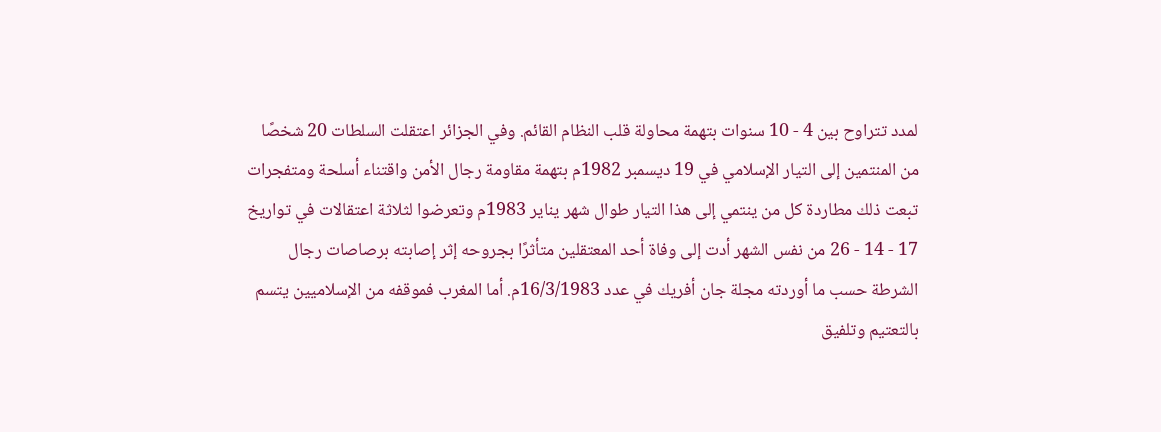لمدد تتراوح بين 4 - 10 سنوات بتهمة محاولة قلب النظام القائم. وفي الجزائر اعتقلت السلطات 20 شخصًا من المنتمين إلى التيار الإسلامي في 19 ديسمبر 1982م بتهمة مقاومة رجال الأمن واقتناء أسلحة ومتفجرات تبعت ذلك مطاردة كل من ينتمي إلى هذا التيار طوال شهر يناير 1983م وتعرضوا لثلاثة اعتقالات في تواريخ 17 - 14 - 26 من نفس الشهر أدت إلى وفاة أحد المعتقلين متأثرًا بجروحه إثر إصابته برصاصات رجال الشرطة حسب ما أوردته مجلة جان أفريك في عدد 16/3/1983م. أما المغرب فموقفه من الإسلاميين يتسم بالتعتيم وتلفيق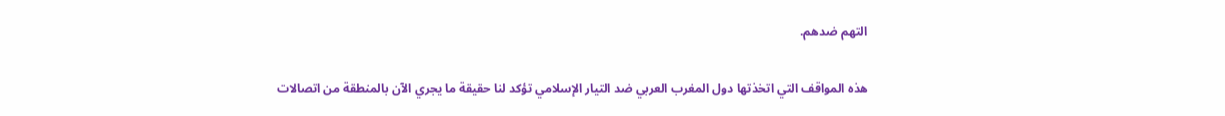التهم ضدهم.

هذه المواقف التي اتخذتها دول المغرب العربي ضد التيار الإسلامي تؤكد لنا حقيقة ما يجري الآن بالمنطقة من اتصالات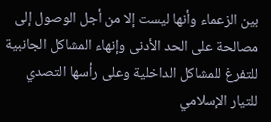بين الزعماء وأنها ليست إلا من أجل الوصول إلى مصالحة على الحد الأدنى وإنهاء المشاكل الجانبية للتفرغ للمشاكل الداخلية وعلى رأسها التصدي للتيار الإسلامي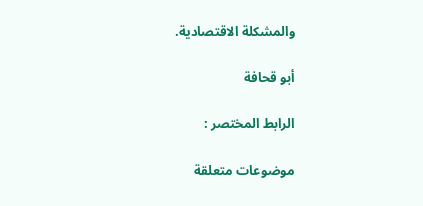والمشكلة الاقتصادية.

أبو قحافة

الرابط المختصر :

موضوعات متعلقة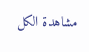مشاهدة الكل